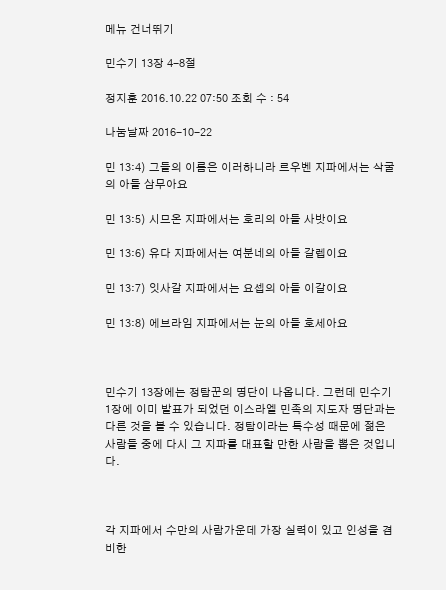메뉴 건너뛰기

민수기 13장 4-8절

정지훈 2016.10.22 07:50 조회 수 : 54

나눔날짜 2016-10-22

민 13:4) 그들의 이름은 이러하니라 르우벤 지파에서는 삭굴의 아들 삼무아요

민 13:5) 시므온 지파에서는 호리의 아들 사밧이요

민 13:6) 유다 지파에서는 여분네의 아들 갈렙이요

민 13:7) 잇사갈 지파에서는 요셉의 아들 이갈이요

민 13:8) 에브라임 지파에서는 눈의 아들 호세아요



민수기 13장에는 정탐꾼의 명단이 나옵니다. 그런데 민수기 1장에 이미 발표가 되었던 이스라엘 민족의 지도자 명단과는 다른 것을 볼 수 있습니다. 정탐이라는 특수성 때문에 젊은 사람들 중에 다시 그 지파를 대표할 만한 사람을 뽑은 것입니다.



각 지파에서 수만의 사람가운데 가장 실력이 있고 인성을 겸비한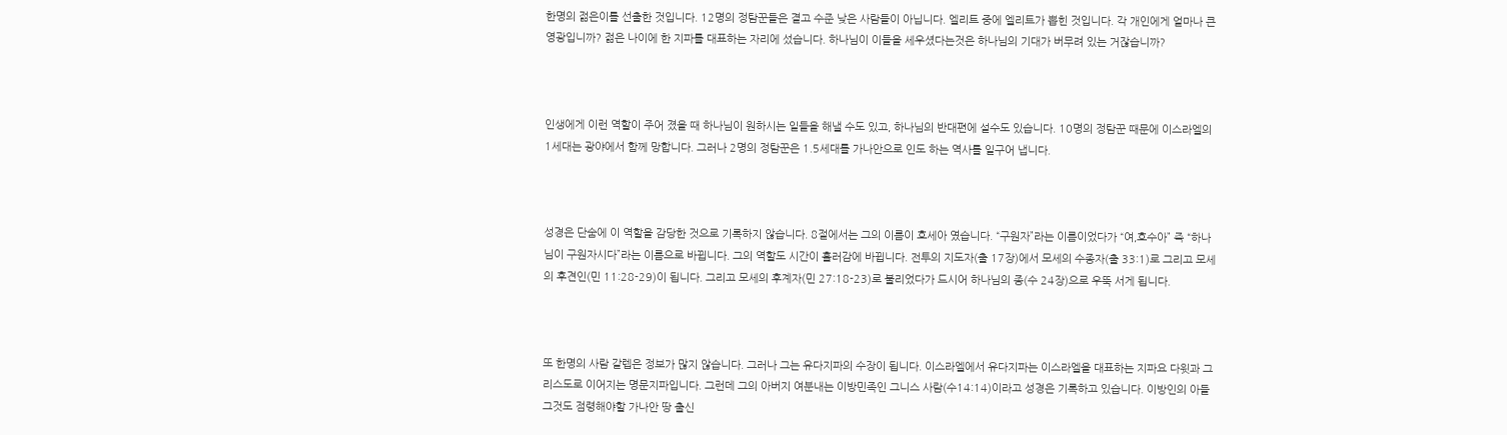한명의 젊은이를 선출한 것입니다. 12명의 정탐꾼들은 결고 수준 낮은 사람들이 아닙니다. 엘리트 중에 엘리트가 뽑힌 것입니다. 각 개인에게 얼마나 큰 영광입니까? 젊은 나이에 한 지파를 대표하는 자리에 섰습니다. 하나님이 이들을 세우셨다는것은 하나님의 기대가 버무려 있는 거잖습니까?



인생에게 이런 역할이 주어 졌을 때 하나님이 원하시는 일들을 해낼 수도 있고, 하나님의 반대편에 설수도 있습니다. 10명의 정탐꾼 때문에 이스라엘의 1세대는 광야에서 함께 망합니다. 그러나 2명의 정탐꾼은 1.5세대를 가나안으로 인도 하는 역사를 일구어 냅니다.



성경은 단숨에 이 역할을 감당한 것으로 기록하지 않습니다. 8절에서는 그의 이름이 호세아 였습니다. “구원자”라는 이름이었다가 “여,호수아” 즉 “하나님이 구원자시다”라는 이름으로 바뀝니다. 그의 역할도 시간이 흘러감에 바뀝니다. 전투의 지도자(출 17장)에서 모세의 수종자(출 33:1)로 그리고 모세의 후견인(민 11:28-29)이 됩니다. 그리고 모세의 후계자(민 27:18-23)로 불리었다가 드시어 하나님의 종(수 24장)으로 우뚝 서게 됩니다.



또 한명의 사람 갈렙은 정보가 많지 않습니다. 그러나 그는 유다지파의 수장이 됩니다. 이스라엘에서 유다지파는 이스라엘을 대표하는 지파요 다윗과 그리스도로 이어지는 명문지파입니다. 그런데 그의 아버지 여분내는 이방민족인 그니스 사람(수14:14)이라고 성경은 기록하고 있습니다. 이방인의 아들 그것도 점령해야할 가나안 땅 출신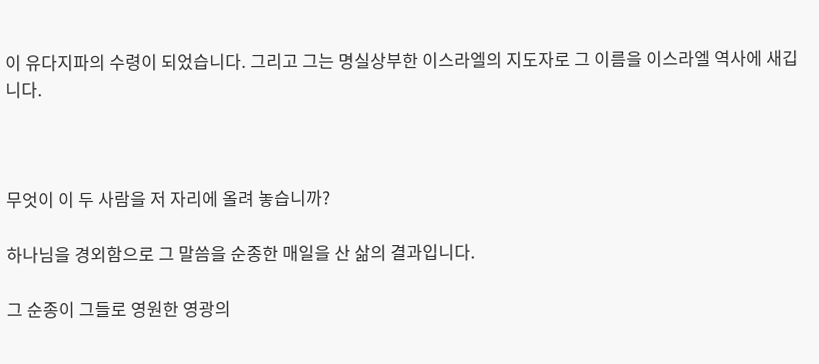이 유다지파의 수령이 되었습니다. 그리고 그는 명실상부한 이스라엘의 지도자로 그 이름을 이스라엘 역사에 새깁니다.



무엇이 이 두 사람을 저 자리에 올려 놓습니까?

하나님을 경외함으로 그 말씀을 순종한 매일을 산 삶의 결과입니다.

그 순종이 그들로 영원한 영광의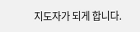지도자가 되게 합니다.